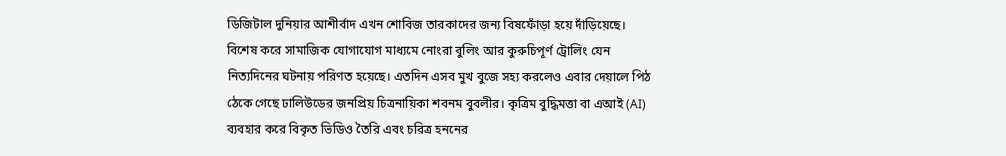ডিজিটাল দুনিয়ার আশীর্বাদ এখন শোবিজ তারকাদের জন্য বিষফোঁড়া হয়ে দাঁড়িয়েছে। বিশেষ করে সামাজিক যোগাযোগ মাধ্যমে নোংরা বুলিং আর কুরুচিপূর্ণ ট্রোলিং যেন নিত্যদিনের ঘটনায় পরিণত হয়েছে। এতদিন এসব মুখ বুজে সহ্য করলেও এবার দেয়ালে পিঠ ঠেকে গেছে ঢালিউডের জনপ্রিয় চিত্রনায়িকা শবনম বুবলীর। কৃত্রিম বুদ্ধিমত্তা বা এআই (AI) ব্যবহার করে বিকৃত ভিডিও তৈরি এবং চরিত্র হননের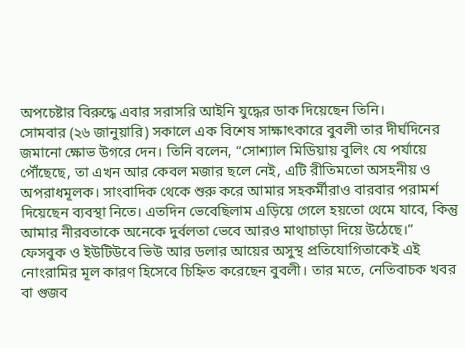অপচেষ্টার বিরুদ্ধে এবার সরাসরি আইনি যুদ্ধের ডাক দিয়েছেন তিনি।
সোমবার (২৬ জানুয়ারি) সকালে এক বিশেষ সাক্ষাৎকারে বুবলী তার দীর্ঘদিনের জমানো ক্ষোভ উগরে দেন। তিনি বলেন, “সোশ্যাল মিডিয়ায় বুলিং যে পর্যায়ে পৌঁছেছে, তা এখন আর কেবল মজার ছলে নেই, এটি রীতিমতো অসহনীয় ও অপরাধমূলক। সাংবাদিক থেকে শুরু করে আমার সহকর্মীরাও বারবার পরামর্শ দিয়েছেন ব্যবস্থা নিতে। এতদিন ভেবেছিলাম এড়িয়ে গেলে হয়তো থেমে যাবে, কিন্তু আমার নীরবতাকে অনেকে দুর্বলতা ভেবে আরও মাথাচাড়া দিয়ে উঠেছে।”
ফেসবুক ও ইউটিউবে ভিউ আর ডলার আয়ের অসুস্থ প্রতিযোগিতাকেই এই নোংরামির মূল কারণ হিসেবে চিহ্নিত করেছেন বুবলী। তার মতে, নেতিবাচক খবর বা গুজব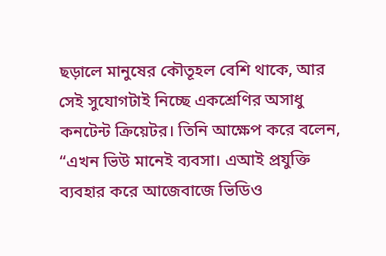ছড়ালে মানুষের কৌতূহল বেশি থাকে, আর সেই সুযোগটাই নিচ্ছে একশ্রেণির অসাধু কনটেন্ট ক্রিয়েটর। তিনি আক্ষেপ করে বলেন, “এখন ভিউ মানেই ব্যবসা। এআই প্রযুক্তি ব্যবহার করে আজেবাজে ভিডিও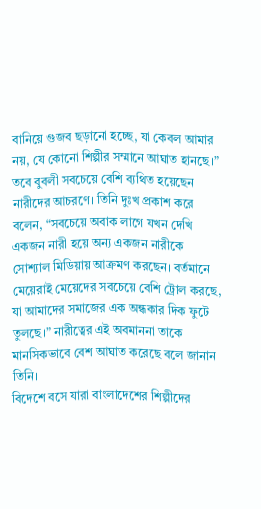বানিয়ে গুজব ছড়ানো হচ্ছে, যা কেবল আমার নয়, যে কোনো শিল্পীর সম্মানে আঘাত হানছে।”
তবে বুবলী সবচেয়ে বেশি ব্যথিত হয়েছেন নারীদের আচরণে। তিনি দুঃখ প্রকাশ করে বলেন, “সবচেয়ে অবাক লাগে যখন দেখি একজন নারী হয়ে অন্য একজন নারীকে সোশ্যাল মিডিয়ায় আক্রমণ করছেন। বর্তমানে মেয়েরাই মেয়েদের সবচেয়ে বেশি ট্রোল করছে, যা আমাদের সমাজের এক অন্ধকার দিক ফুটে তুলছে।” নারীত্বের এই অবমাননা তাকে মানসিকভাবে বেশ আঘাত করেছে বলে জানান তিনি।
বিদেশে বসে যারা বাংলাদেশের শিল্পীদের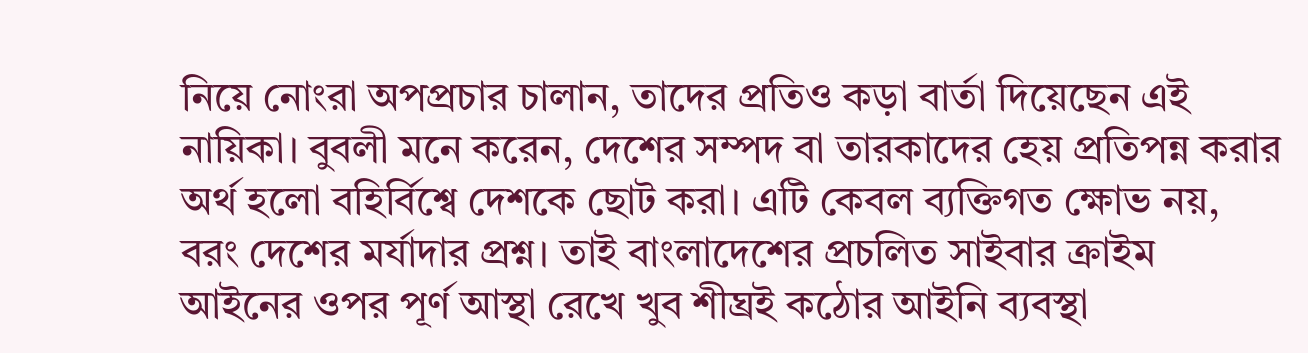নিয়ে নোংরা অপপ্রচার চালান, তাদের প্রতিও কড়া বার্তা দিয়েছেন এই নায়িকা। বুবলী মনে করেন, দেশের সম্পদ বা তারকাদের হেয় প্রতিপন্ন করার অর্থ হলো বহির্বিশ্বে দেশকে ছোট করা। এটি কেবল ব্যক্তিগত ক্ষোভ নয়, বরং দেশের মর্যাদার প্রশ্ন। তাই বাংলাদেশের প্রচলিত সাইবার ক্রাইম আইনের ওপর পূর্ণ আস্থা রেখে খুব শীঘ্রই কঠোর আইনি ব্যবস্থা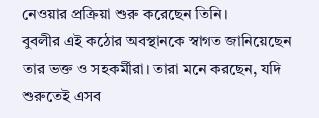নেওয়ার প্রক্রিয়া শুরু করেছেন তিনি।
বুবলীর এই কঠোর অবস্থানকে স্বাগত জানিয়েছেন তার ভক্ত ও সহকর্মীরা। তারা মনে করছেন, যদি শুরুতেই এসব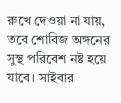রুখে দেওয়া না যায়, তবে শোবিজ অঙ্গনের সুস্থ পরিবেশ নষ্ট হয়ে যাবে। সাইবার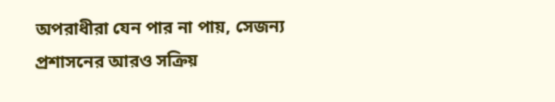অপরাধীরা যেন পার না পায়, সেজন্য প্রশাসনের আরও সক্রিয়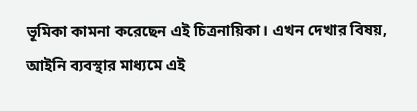ভূমিকা কামনা করেছেন এই চিত্রনায়িকা। এখন দেখার বিষয়, আইনি ব্যবস্থার মাধ্যমে এই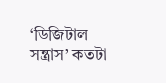‘ডিজিটাল সন্ত্রাস’ কতটা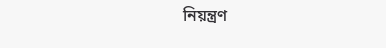নিয়ন্ত্রণ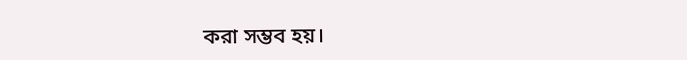করা সম্ভব হয়।